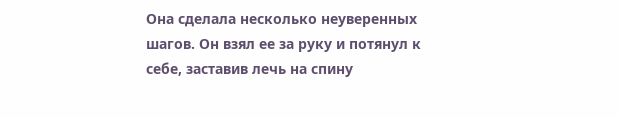Она сделала несколько неуверенных шагов. Он взял ее за руку и потянул к себе, заставив лечь на спину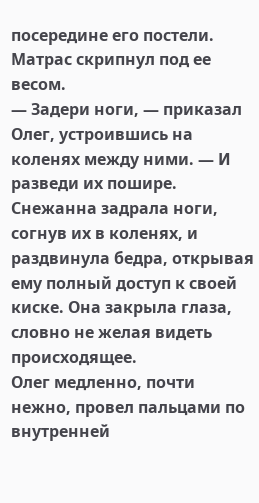посередине его постели. Матрас скрипнул под ее весом.
— Задери ноги, — приказал Олег, устроившись на коленях между ними. — И разведи их пошире.
Снежанна задрала ноги, согнув их в коленях, и раздвинула бедра, открывая ему полный доступ к своей киске. Она закрыла глаза, словно не желая видеть происходящее.
Олег медленно, почти нежно, провел пальцами по внутренней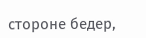стороне бедер,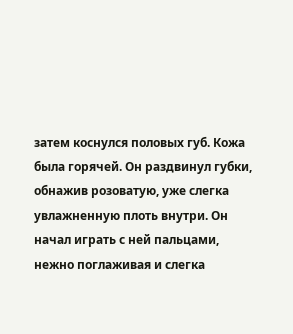затем коснулся половых губ. Кожа была горячей. Он раздвинул губки, обнажив розоватую, уже слегка увлажненную плоть внутри. Он начал играть с ней пальцами, нежно поглаживая и слегка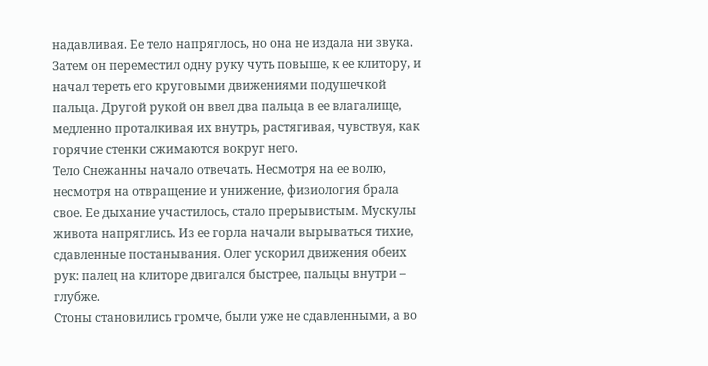надавливая. Ее тело напряглось, но она не издала ни звука.
Затем он переместил одну руку чуть повыше, к ее клитору, и начал тереть его круговыми движениями подушечкой пальца. Другой рукой он ввел два пальца в ее влагалище, медленно проталкивая их внутрь, растягивая, чувствуя, как горячие стенки сжимаются вокруг него.
Тело Снежанны начало отвечать. Несмотря на ее волю, несмотря на отвращение и унижение, физиология брала свое. Ее дыхание участилось, стало прерывистым. Мускулы живота напряглись. Из ее горла начали вырываться тихие, сдавленные постанывания. Олег ускорил движения обеих рук: палец на клиторе двигался быстрее, пальцы внутри – глубже.
Стоны становились громче, были уже не сдавленными, а во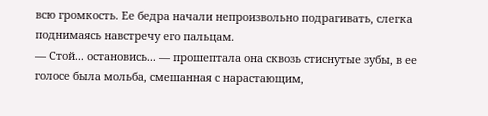всю громкость. Ее бедра начали непроизвольно подрагивать, слегка поднимаясь навстречу его пальцам.
— Стой... остановись... — прошептала она сквозь стиснутые зубы, в ее голосе была мольба, смешанная с нарастающим,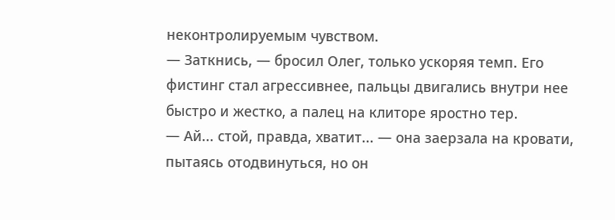неконтролируемым чувством.
— Заткнись, — бросил Олег, только ускоряя темп. Его фистинг стал агрессивнее, пальцы двигались внутри нее быстро и жестко, а палец на клиторе яростно тер.
— Ай... стой, правда, хватит... — она заерзала на кровати, пытаясь отодвинуться, но он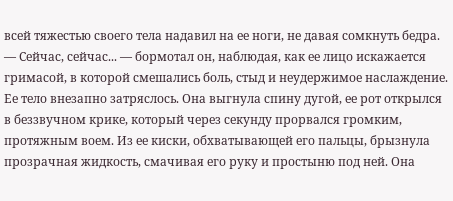всей тяжестью своего тела надавил на ее ноги, не давая сомкнуть бедра.
— Сейчас, сейчас... — бормотал он, наблюдая, как ее лицо искажается гримасой, в которой смешались боль, стыд и неудержимое наслаждение.
Ее тело внезапно затряслось. Она выгнула спину дугой, ее рот открылся в беззвучном крике, который через секунду прорвался громким, протяжным воем. Из ее киски, обхватывающей его пальцы, брызнула прозрачная жидкость, смачивая его руку и простыню под ней. Она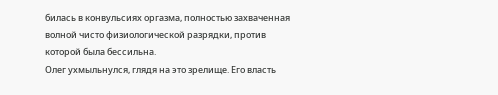билась в конвульсиях оргазма, полностью захваченная волной чисто физиологической разрядки, против которой была бессильна.
Олег ухмыльнулся, глядя на это зрелище. Его власть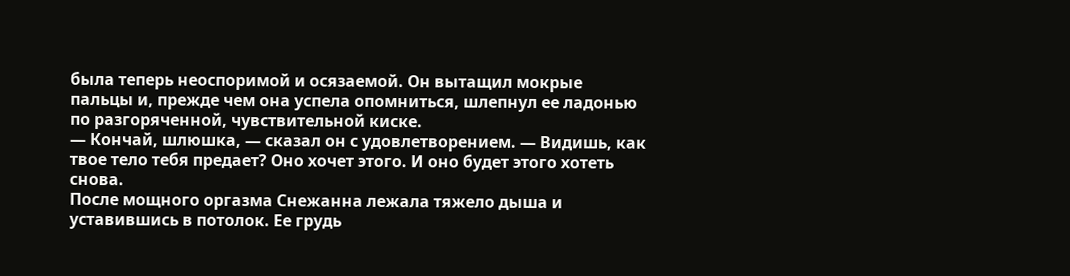была теперь неоспоримой и осязаемой. Он вытащил мокрые пальцы и, прежде чем она успела опомниться, шлепнул ее ладонью по разгоряченной, чувствительной киске.
— Кончай, шлюшка, — сказал он с удовлетворением. — Видишь, как твое тело тебя предает? Оно хочет этого. И оно будет этого хотеть снова.
После мощного оргазма Снежанна лежала тяжело дыша и уставившись в потолок. Ее грудь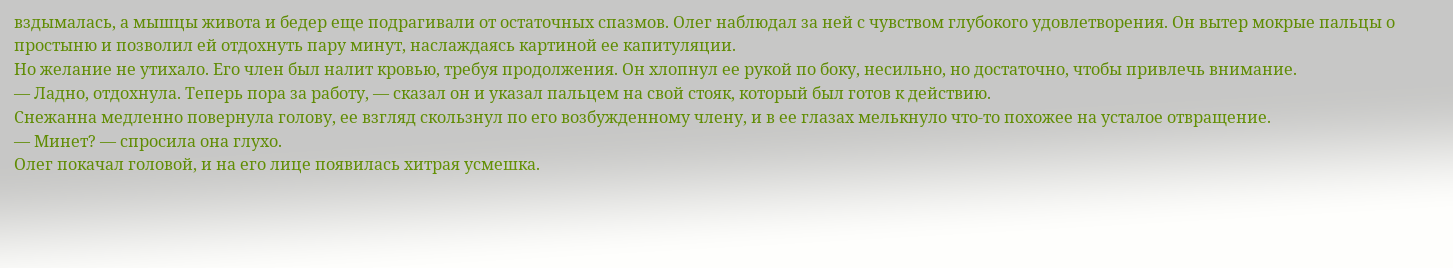вздымалась, а мышцы живота и бедер еще подрагивали от остаточных спазмов. Олег наблюдал за ней с чувством глубокого удовлетворения. Он вытер мокрые пальцы о простыню и позволил ей отдохнуть пару минут, наслаждаясь картиной ее капитуляции.
Но желание не утихало. Его член был налит кровью, требуя продолжения. Он хлопнул ее рукой по боку, несильно, но достаточно, чтобы привлечь внимание.
— Ладно, отдохнула. Теперь пора за работу, — сказал он и указал пальцем на свой стояк, который был готов к действию.
Снежанна медленно повернула голову, ее взгляд скользнул по его возбужденному члену, и в ее глазах мелькнуло что-то похожее на усталое отвращение.
— Минет? — спросила она глухо.
Олег покачал головой, и на его лице появилась хитрая усмешка.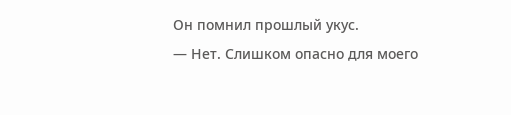Он помнил прошлый укус.
— Нет. Слишком опасно для моего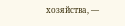хозяйства, —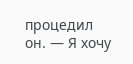процедил он. — Я хочу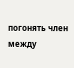погонять член между